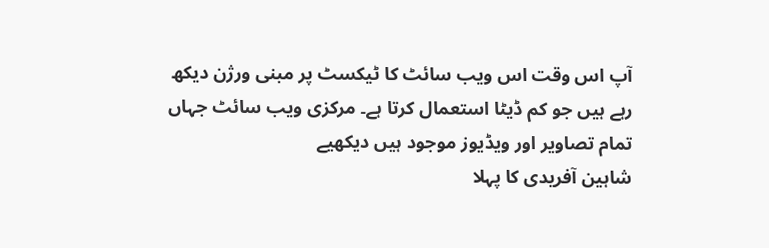آپ اس وقت اس ویب سائٹ کا ٹیکسٹ پر مبنی ورژن دیکھ رہے ہیں جو کم ڈیٹا استعمال کرتا ہے۔ مرکزی ویب سائٹ جہاں تمام تصاویر اور ویڈیوز موجود ہیں دیکھیے
شاہین آفریدی کا پہلا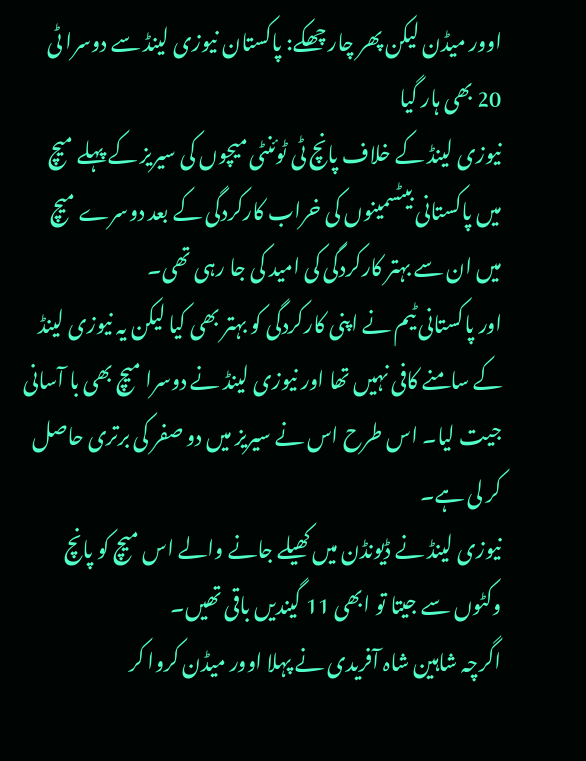اوور میڈن لیکن پھر چار چھکے: پاکستان نیوزی لینڈ سے دوسرا ٹی 20 بھی ہار گیا
نیوزی لینڈ کے خلاف پانچ ٹی ٹوئنٹی میچوں کی سیریز کے پہلے میچ میں پاکستانی بیٹسمینوں کی خراب کارکردگی کے بعد دوسرے میچ میں ان سے بہتر کارکردگی کی امید کی جا رہی تھی۔
اور پاکستانی ٹیم نے اپنی کارکردگی کو بہتر بھی کیا لیکن یہ نیوزی لینڈ کے سامنے کافی نہیں تھا اور نیوزی لینڈ نے دوسرا میچ بھی با آسانی جیت لیا۔ اس طرح اس نے سیریز میں دو صفر کی برتری حاصل کر لی ہے۔
نیوزی لینڈ نے ڈیونڈن میں کھیلے جانے والے اس میچ کو پانچ وکٹوں سے جیتا تو ابھی 11 گیندیں باقی تھیں۔
اگرچہ شاہین شاہ آفریدی نے پہلا اوور میڈن کروا کر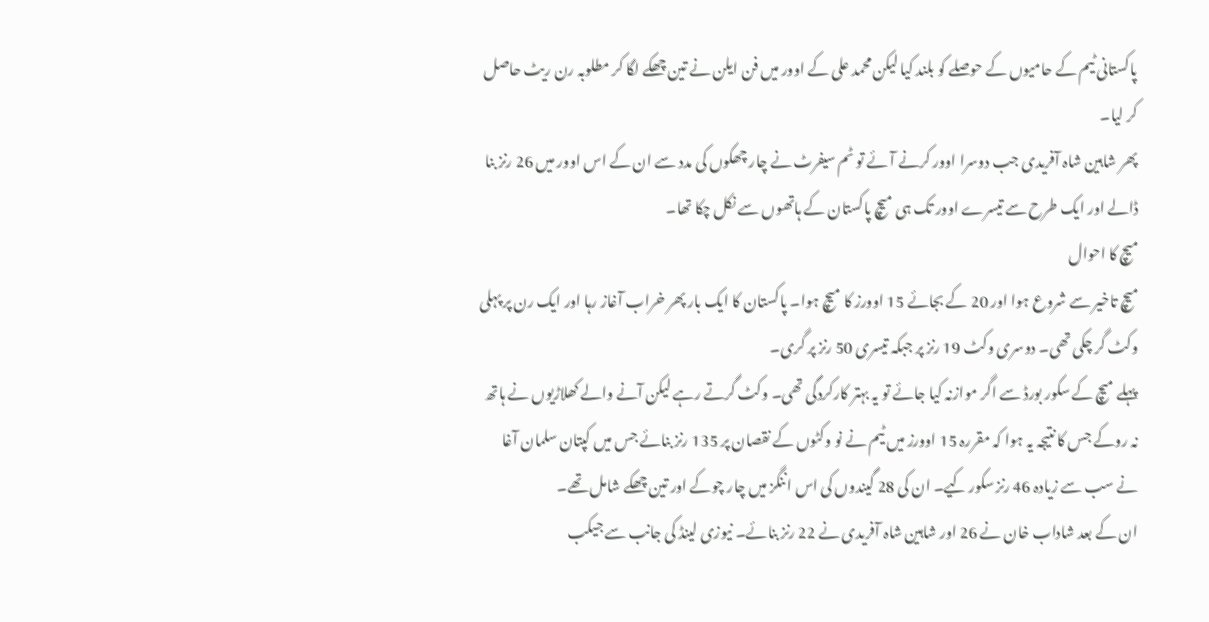پاکستانی ٹیم کے حامیوں کے حوصلے کو بلند کیا لیکن محمد علی کے اوور میں فن ایلن نے تین چھکے لگا کر مطلوبہ رن ریٹ حاصل کر لیا۔
پھر شاہین شاہ آفریدی جب دوسرا اوور کرنے آئے تو ٹم سیفرٹ نے چار چھکوں کی مدد سے ان کے اس اوور میں 26 رنز بنا ڈالے اور ایک طرح سے تیسرے اوور تک ہی میچ پاکستان کے ہاتھوں سے نکل چکا تھا۔
میچ کا احوال
میچ تاخیر سے شروع ہوا اور 20 کے بجائے 15 اوورز کا میچ ہوا۔ پاکستان کا ایک بار پھر خراب آغاز رہا اور ایک رن پر پہلی وکٹ گر چکی تھی۔ دوسری وکٹ 19 رنز پر جبکہ تیسری 50 رنز پر گری۔
پہلے میچ کے سکور بورڈ سے اگر موازنہ کیا جائے تو یہ بہتر کارکردگی تھی۔ وکٹ گرتے رہے لیکن آنے والے کھلاڑیوں نے ہاتھ نہ روکے جس کا نتیجہ یہ ہوا کہ مقررہ 15 اوورز میں ٹیم نے نو وکٹوں کے نقصان پر 135 رنز بنائے جس میں کپتان سلمان آغا نے سب سے زیادہ 46 رنز سکور کیے۔ ان کی 28 گیندوں کی اس اننگز میں چار چوکے اور تین چھکے شامل تھے۔
ان کے بعد شاداب خان نے 26 اور شاہین شاہ آفریدی نے 22 رنز بنائے۔ نیوزی لینڈ کی جانب سے جیکب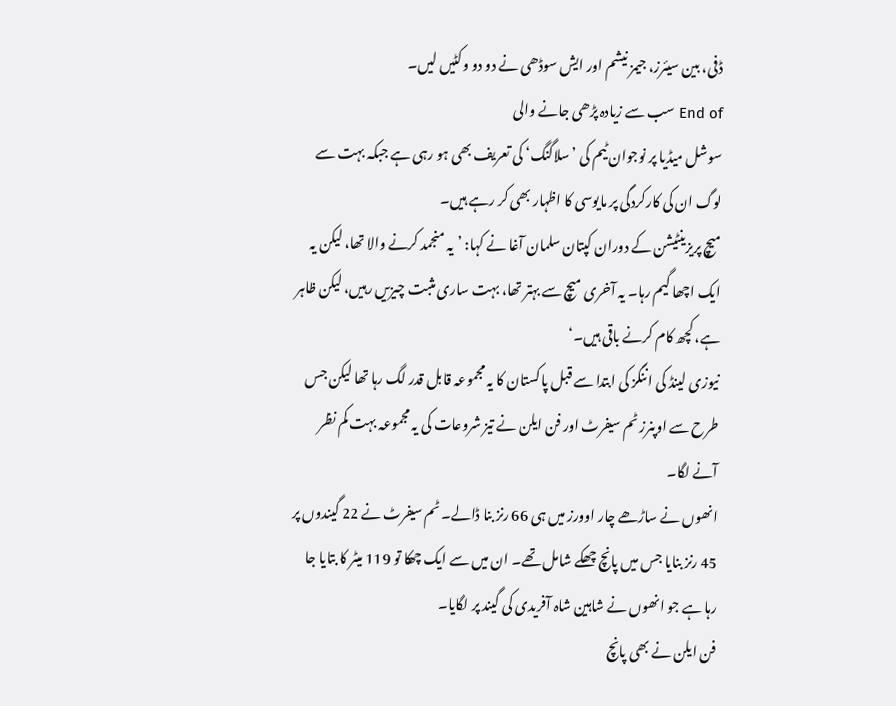ڈفی، بین سیئرز، جیمز نیشم اور ایش سوڈھی نے دو دو وکٹیں لیں۔
End of سب سے زیادہ پڑھی جانے والی
سوشل میڈیا پر نوجوان ٹیم کی ’سلاگنگ‘ کی تعریف بھی ہو رہی ہے جبکہ بہت سے لوگ ان کی کارکردگی پر مایوسی کا اظہار بھی کر رہے ہیں۔
میچ پریزینٹیشن کے دوران کپتان سلمان آغا نے کہا: ’یہ منجمد کرنے والا تھا، لیکن یہ ایک اچھا گیم رہا۔ یہ آخری ميچ سے بہتر تھا، بہت ساری مثبت چیزیں رہیں، لیکن ظاہر ہے، کچھ کام کرنے باقی ہیں۔‘
نیوزی لینڈ کی اننگز کی ابتدا سے قبل پاکستان کا یہ مجموعہ قابل قدر لگ رہا تھا لیکن جس طرح سے اوپنرز ٹم سیفرٹ اور فن ایلن نے تیز شروعات کی یہ مجموعہ بہت کم نظر آنے لگا۔
انھوں نے ساڑھے چار اوورز میں ہی 66 رنز بنا ڈالے۔ ٹم سیفرٹ نے 22 گیندوں پر 45 رنز بنایا جس میں پانچ چھکے شامل تھے۔ ان میں سے ایک چھکا تو 119 میٹر کا بتایا جا رہا ہے جو انھوں نے شاہین شاہ آفریدی کی گیند پر لگایا۔
فن ایلن نے بھی پانچ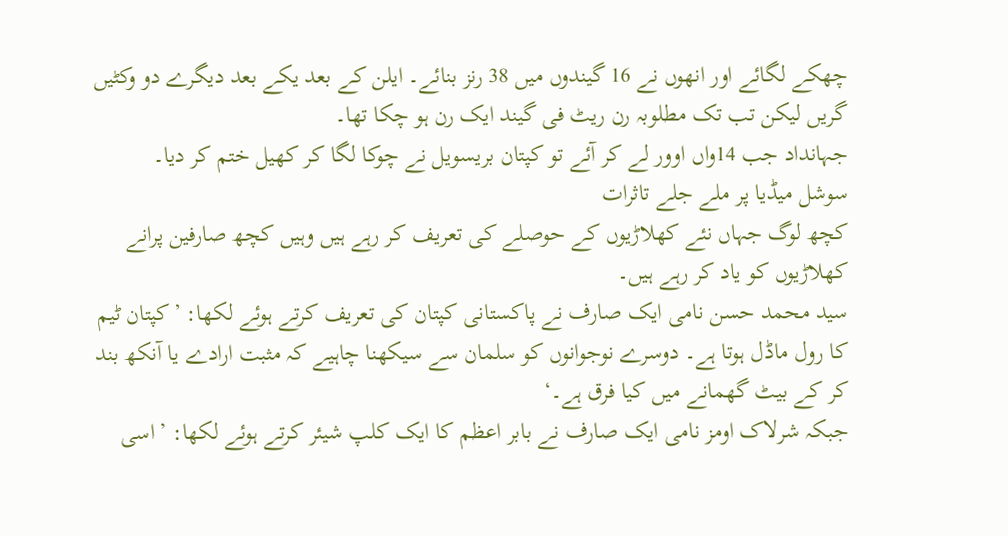چھکے لگائے اور انھوں نے 16 گیندوں میں 38 رنز بنائے۔ ایلن کے بعد یکے بعد دیگرے دو وکٹیں گریں لیکن تب تک مطلوبہ رن ریٹ فی گیند ایک رن ہو چکا تھا۔
جہانداد جب 14واں اوور لے کر آئے تو کپتان بریسویل نے چوکا لگا کر کھیل ختم کر دیا۔
سوشل میڈیا پر ملے جلے تاثرات
کچھ لوگ جہاں نئے کھلاڑیوں کے حوصلے کی تعریف کر رہے ہیں وہیں کچھ صارفین پرانے کھلاڑیوں کو یاد کر رہے ہیں۔
سید محمد حسن نامی ایک صارف نے پاکستانی کپتان کی تعریف کرتے ہوئے لکھا: ’کپتان ٹیم کا رول ماڈل ہوتا ہے۔ دوسرے نوجوانوں کو سلمان سے سیکھنا چاہیے کہ مثبت ارادے یا آنکھ بند کر کے بیٹ گھمانے میں کیا فرق ہے۔‘
جبکہ شرلاک اومز نامی ایک صارف نے بابر اعظم کا ایک کلپ شیئر کرتے ہوئے لکھا: ’اسی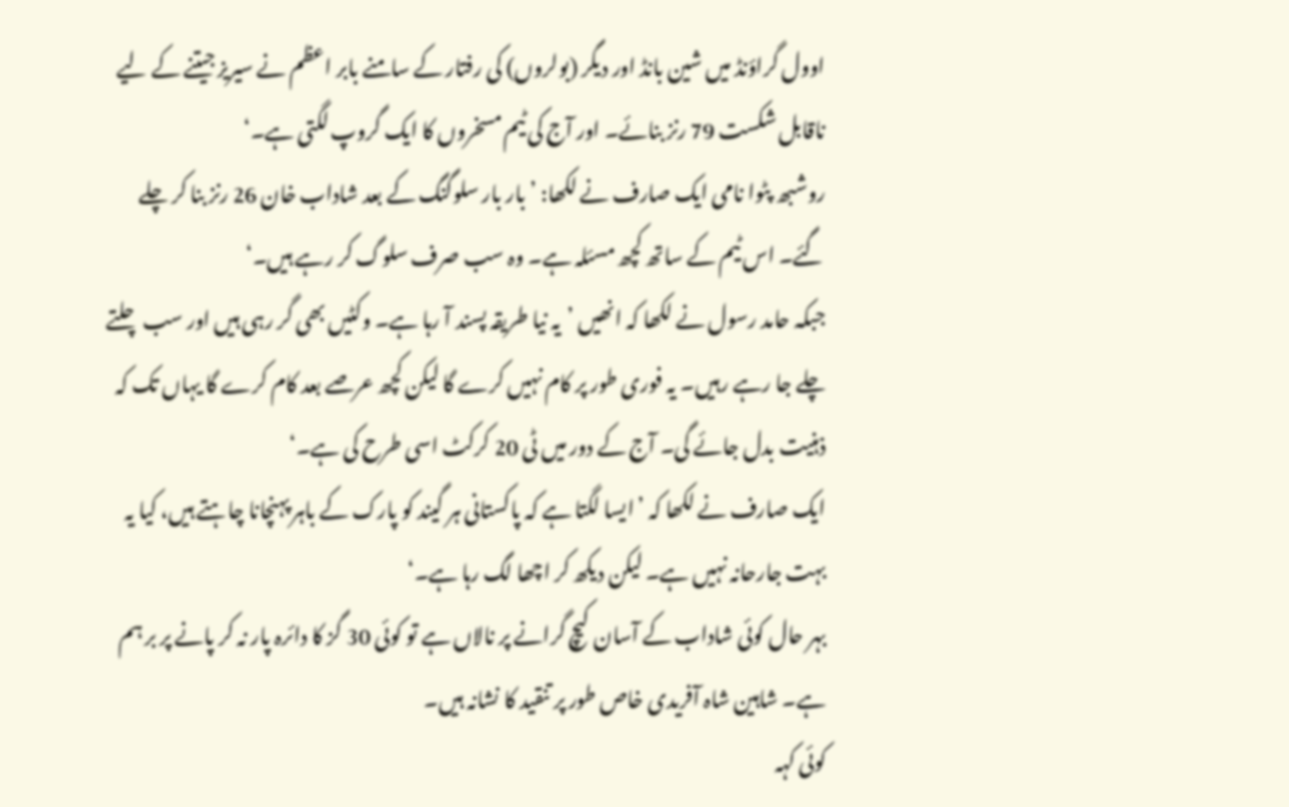اوول گراؤنڈ میں شین بانڈ اور دیگر (بولروں) کی رفتار کے سامنے بابر اعظم نے سیریز جیتنے کے لیے ناقابل شکست 79 رنز بنائے۔ اور آج کی ٹیم مسخروں کا ایک گروپ لگتی ہے۔‘
روشبھ پٹوا نامی ایک صارف نے لکھا: ’بار بار سلوگنگ کے بعد شاداب خان 26 رنز بنا کر چلے گئے۔ اس ٹیم کے ساتھ کچھ مسئلہ ہے۔ وہ سب صرف سلوگ کر رہے ہیں۔‘
جبکہ حامد رسول نے لکھا کہ انھیں ’یہ نیا طریقہ پسند آ رہا ہے۔ وکٹیں بھی گر رہی ہیں اور سب چلتے چلے جا رہے رہیں۔ یہ فوری طور پر کام نہیں کرے گا لیکن کچھ عرصے بعد کام کرے گا یہاں تک کہ ذہنیت بدل جائے گی۔ آج کے دور میں ٹی 20 کرکٹ اسی طرح کی ہے۔‘
ایک صارف نے لکھا کہ ’ایسا لگتا ہے کہ پاکستانی ہر گیند کو پارک کے باہر پہنچانا چاہتے ہیں، کیا یہ بہت جارحانہ نہیں ہے۔ لیکن دیکھ کر اچھا لگ رہا ہے۔‘
بہر حال کوئی شاداب کے آسان کيچ گرانے پر نالاں ہے تو کوئی 30 گز کا دائرہ پار نہ کر پانے پر بر ہم ہے۔ شاہین شاہ آفریدی خاص طور پر تنقید کا نشانہ ہیں۔
کوئی کہہ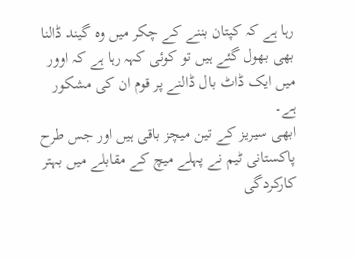رہا ہے کہ کپتان بننے کے چکر میں وہ گیند ڈالنا بھی بھول گئے ہیں تو کوئی کہہ رہا ہے کہ اوور میں ایک ڈاٹ بال ڈالنے پر قوم ان کی مشکور ہے۔
ابھی سیریز کے تین میچز باقی ہیں اور جس طرح پاکستانی ٹیم نے پہلے میچ کے مقابلے میں بہتر کارکردگی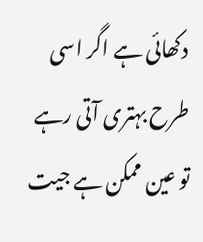دکھائی ہے اگر اسی طرح بہتری آتی رہے تو عین ممکن ہے جیت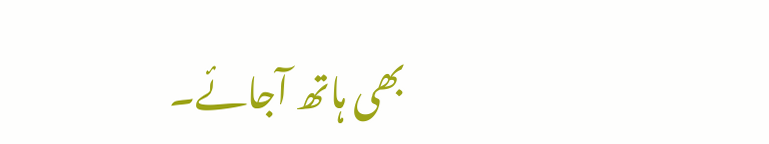بھی ہاتھ آجائے۔